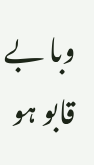وبا بے قابو ہو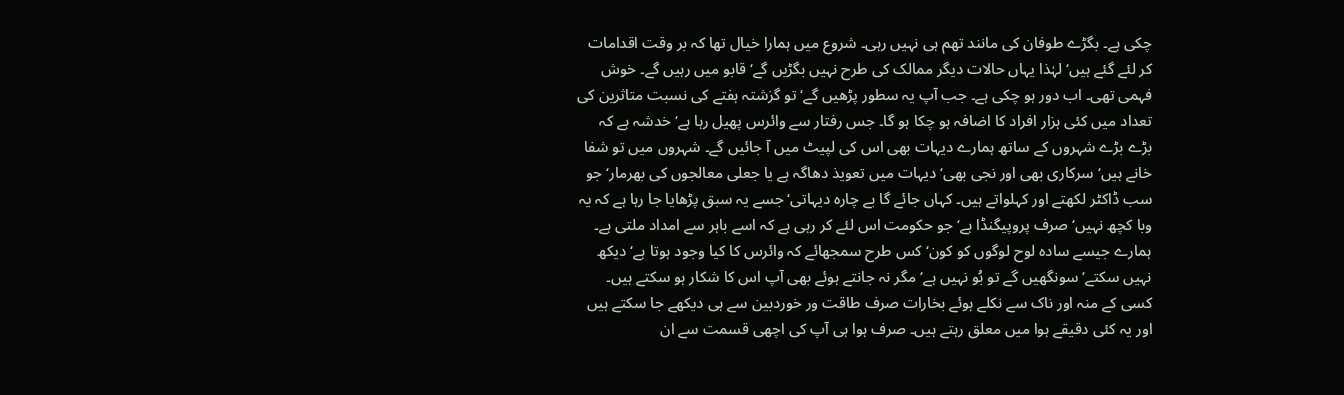چکی ہے۔ بگڑے طوفان کی مانند تھم ہی نہیں رہی۔ شروع میں ہمارا خیال تھا کہ بر وقت اقدامات کر لئے گئے ہیں‘ لہٰذا یہاں حالات دیگر ممالک کی طرح نہیں بگڑیں گے‘ قابو میں رہیں گے۔ خوش فہمی تھی۔ اب دور ہو چکی ہے۔ جب آپ یہ سطور پڑھیں گے‘ تو گزشتہ ہفتے کی نسبت متاثرین کی تعداد میں کئی ہزار افراد کا اضافہ ہو چکا ہو گا۔ جس رفتار سے وائرس پھیل رہا ہے‘ خدشہ ہے کہ بڑے بڑے شہروں کے ساتھ ہمارے دیہات بھی اس کی لپیٹ میں آ جائیں گے۔ شہروں میں تو شفا خانے ہیں‘ سرکاری بھی اور نجی بھی‘ دیہات میں تعویذ دھاگہ ہے یا جعلی معالجوں کی بھرمار‘ جو سب ڈاکٹر لکھتے اور کہلواتے ہیں۔ کہاں جائے گا بے چارہ دیہاتی‘ جسے یہ سبق پڑھایا جا رہا ہے کہ یہ وبا کچھ نہیں‘ صرف پروپیگنڈا ہے‘ جو حکومت اس لئے کر رہی ہے کہ اسے باہر سے امداد ملتی ہے۔ ہمارے جیسے سادہ لوح لوگوں کو کون‘ کس طرح سمجھائے کہ وائرس کا کیا وجود ہوتا ہے‘ دیکھ نہیں سکتے‘ سونگھیں گے تو بُو نہیں ہے‘ مگر نہ جانتے ہوئے بھی آپ اس کا شکار ہو سکتے ہیں۔ کسی کے منہ اور ناک سے نکلے ہوئے بخارات صرف طاقت ور خوردبین سے ہی دیکھے جا سکتے ہیں اور یہ کئی دقیقے ہوا میں معلق رہتے ہیں۔ صرف ہوا ہی آپ کی اچھی قسمت سے ان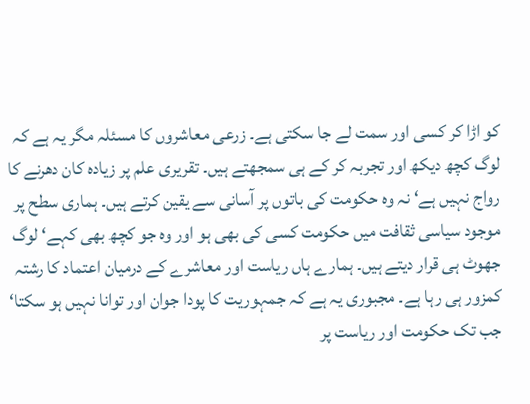کو اڑا کر کسی اور سمت لے جا سکتی ہے۔ زرعی معاشروں کا مسئلہ مگر یہ ہے کہ لوگ کچھ دیکھ اور تجربہ کر کے ہی سمجھتے ہیں۔ تقریری علم پر زیادہ کان دھرنے کا رواج نہیں ہے‘ نہ وہ حکومت کی باتوں پر آسانی سے یقین کرتے ہیں۔ ہماری سطح پر موجود سیاسی ثقافت میں حکومت کسی کی بھی ہو اور وہ جو کچھ بھی کہے‘ لوگ جھوٹ ہی قرار دیتے ہیں۔ ہمارے ہاں ریاست اور معاشرے کے درمیان اعتماد کا رشتہ کمزور ہی رہا ہے۔ مجبوری یہ ہے کہ جمہوریت کا پودا جوان اور توانا نہیں ہو سکتا‘ جب تک حکومت اور ریاست پر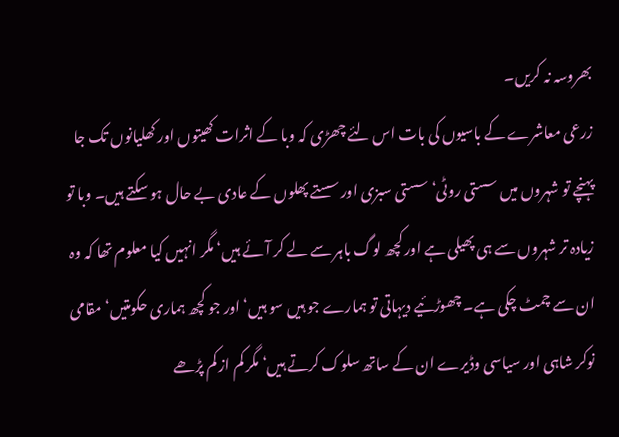بھروسہ نہ کریں۔
زرعی معاشرے کے باسیوں کی بات اس لئے چھڑی کہ وبا کے اثرات کھیتوں اور کھلیانوں تک جا پہنچے تو شہروں میں سستی روٹی‘ سستی سبزی اور سستے پھلوں کے عادی بے حال ہو سکتے ہیں۔ وبا تو زیادہ تر شہروں سے ہی پھیلی ہے اور کچھ لوگ باہر سے لے کر آئے ہیں‘ مگر انہیں کیا معلوم تھا کہ وہ ان سے چمٹ چکی ہے۔ چھوڑئیے دیہاتی تو ہمارے جو ہیں سو ہیں‘ اور جو کچھ ہماری حکومتیں‘ مقامی نوکر شاہی اور سیاسی وڈیرے ان کے ساتھ سلوک کرتے ہیں‘ مگر کم از کم پڑھے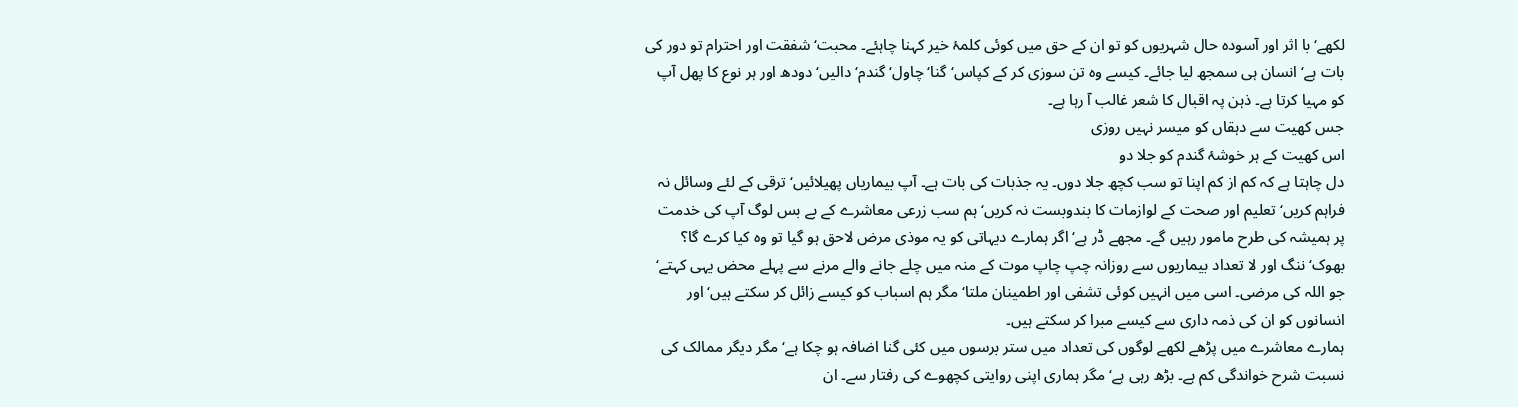لکھے‘ با اثر اور آسودہ حال شہریوں کو تو ان کے حق میں کوئی کلمۂ خیر کہنا چاہئے۔ محبت‘ شفقت اور احترام تو دور کی بات ہے‘ انسان ہی سمجھ لیا جائے۔ کیسے وہ تن سوزی کر کے کپاس‘ گنا‘ چاول‘ گندم‘ دالیں‘ دودھ اور ہر نوع کا پھل آپ کو مہیا کرتا ہے۔ ذہن پہ اقبال کا شعر غالب آ رہا ہے۔
جس کھیت سے دہقاں کو میسر نہیں روزی
اس کھیت کے ہر خوشۂ گندم کو جلا دو
دل چاہتا ہے کہ کم از کم اپنا تو سب کچھ جلا دوں۔ یہ جذبات کی بات ہے۔ آپ بیماریاں پھیلائیں‘ ترقی کے لئے وسائل نہ فراہم کریں‘ تعلیم اور صحت کے لوازمات کا بندوبست نہ کریں‘ ہم سب زرعی معاشرے کے بے بس لوگ آپ کی خدمت پر ہمیشہ کی طرح مامور رہیں گے۔ مجھے ڈر ہے‘ اگر ہمارے دیہاتی کو یہ موذی مرض لاحق ہو گیا تو وہ کیا کرے گا؟ بھوک‘ ننگ اور لا تعداد بیماریوں سے روزانہ چپ چاپ موت کے منہ میں چلے جانے والے مرنے سے پہلے محض یہی کہتے‘ جو اللہ کی مرضی۔ اسی میں انہیں کوئی تشفی اور اطمینان ملتا‘ مگر ہم اسباب کو کیسے زائل کر سکتے ہیں‘ اور انسانوں کو ان کی ذمہ داری سے کیسے مبرا کر سکتے ہیں۔
ہمارے معاشرے میں پڑھے لکھے لوگوں کی تعداد میں ستر برسوں میں کئی گنا اضافہ ہو چکا ہے‘ مگر دیگر ممالک کی نسبت شرح خواندگی کم ہے۔ بڑھ رہی ہے‘ مگر ہماری اپنی روایتی کچھوے کی رفتار سے۔ ان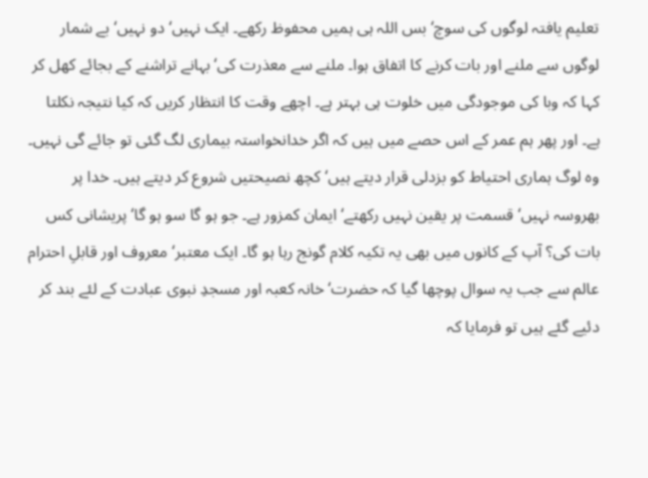تعلیم یافتہ لوگوں کی سوچ‘ بس اللہ ہی ہمیں محفوظ رکھے۔ ایک نہیں‘ دو نہیں‘ بے شمار لوگوں سے ملنے اور بات کرنے کا اتفاق ہوا۔ ملنے سے معذرت کی‘ بہانے تراشنے کے بجائے کھل کر کہا کہ وبا کی موجودگی میں خلوت ہی بہتر ہے۔ اچھے وقت کا انتظار کریں کہ کیا نتیجہ نکلتا ہے۔ اور پھر ہم عمر کے اس حصے میں ہیں کہ اگر خدانخواستہ بیماری لگ گئی تو جائے گی نہیں۔ وہ لوگ ہماری احتیاط کو بزدلی قرار دیتے ہیں‘ کچھ نصیحتیں شروع کر دیتے ہیں۔ خدا پر بھروسہ نہیں‘ قسمت پر یقین نہیں رکھتے‘ ایمان کمزور ہے۔ جو ہو گا سو ہو گا‘ پریشانی کس بات کی؟ آپ کے کانوں میں بھی یہ تکیہ کلام گونج رہا ہو گا۔ ایک معتبر‘ معروف اور قابلِ احترام عالم سے جب یہ سوال پوچھا گیا کہ حضرت‘ خانہ کعبہ اور مسجدِ نبوی عبادت کے لئے بند کر دئیے گئے ہیں تو فرمایا کہ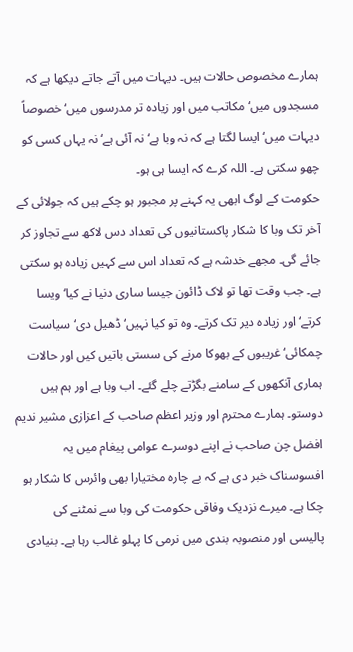ہمارے مخصوص حالات ہیں۔ دیہات میں آتے جاتے دیکھا ہے کہ مسجدوں میں‘ مکاتب میں اور زیادہ تر مدرسوں میں‘ خصوصاً دیہات میں‘ ایسا لگتا ہے کہ نہ وبا ہے‘ نہ آئی ہے‘ نہ یہاں کسی کو چھو سکتی ہے۔ اللہ کرے کہ ایسا ہی ہو۔
حکومت کے لوگ ابھی یہ کہنے پر مجبور ہو چکے ہیں کہ جولائی کے آخر تک وبا کا شکار پاکستانیوں کی تعداد دس لاکھ سے تجاوز کر جائے گی۔ مجھے خدشہ ہے کہ تعداد اس سے کہیں زیادہ ہو سکتی ہے۔ جب وقت تھا تو لاک ڈائون جیسا ساری دنیا نے کیا‘ ویسا کرتے‘ اور زیادہ دیر تک کرتے۔ وہ تو کیا نہیں‘ ڈھیل دی‘ سیاست چمکائی‘ غریبوں کے بھوکا مرنے کی سستی باتیں کیں اور حالات ہماری آنکھوں کے سامنے بگڑتے چلے گئے۔ اب وبا ہے اور ہم ہیں دوستو۔ ہمارے محترم اور وزیر اعظم صاحب کے اعزازی مشیر ندیم افضل چن صاحب نے اپنے دوسرے عوامی پیغام میں یہ افسوسناک خبر دی ہے کہ بے چارہ مختیارا بھی وائرس کا شکار ہو چکا ہے۔ میرے نزدیک وفاقی حکومت کی وبا سے نمٹنے کی پالیسی اور منصوبہ بندی میں نرمی کا پہلو غالب رہا ہے۔ بنیادی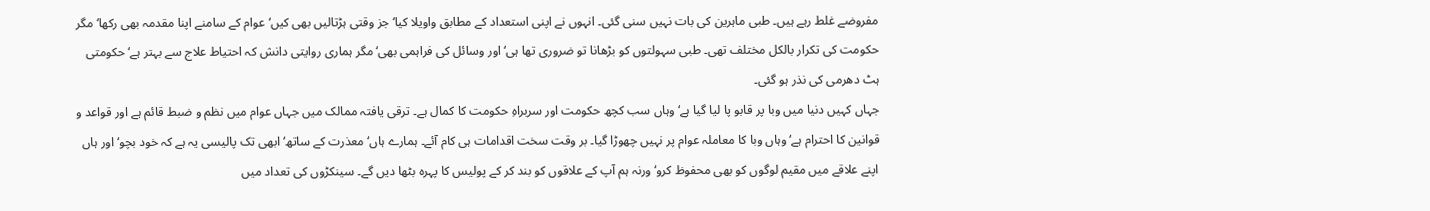مفروضے غلط رہے ہیں۔ طبی ماہرین کی بات نہیں سنی گئی۔ انہوں نے اپنی استعداد کے مطابق واویلا کیا‘ جز وقتی ہڑتالیں بھی کیں‘ عوام کے سامنے اپنا مقدمہ بھی رکھا‘ مگر حکومت کی تکرار بالکل مختلف تھی۔ طبی سہولتوں کو بڑھانا تو ضروری تھا ہی‘ اور وسائل کی فراہمی بھی‘ مگر ہماری روایتی دانش کہ احتیاط علاج سے بہتر ہے‘ حکومتی ہٹ دھرمی کی نذر ہو گئی۔
جہاں کہیں دنیا میں وبا پر قابو پا لیا گیا ہے‘ وہاں سب کچھ حکومت اور سربراہِ حکومت کا کمال ہے۔ ترقی یافتہ ممالک میں جہاں عوام میں نظم و ضبط قائم ہے اور قواعد و قوانین کا احترام ہے‘ وہاں وبا کا معاملہ عوام پر نہیں چھوڑا گیا۔ بر وقت سخت اقدامات ہی کام آئے۔ ہمارے ہاں‘ معذرت کے ساتھ‘ ابھی تک پالیسی یہ ہے کہ خود بچو‘ اور ہاں اپنے علاقے میں مقیم لوگوں کو بھی محفوظ کرو‘ ورنہ ہم آپ کے علاقوں کو بند کر کے پولیس کا پہرہ بٹھا دیں گے۔ سینکڑوں کی تعداد میں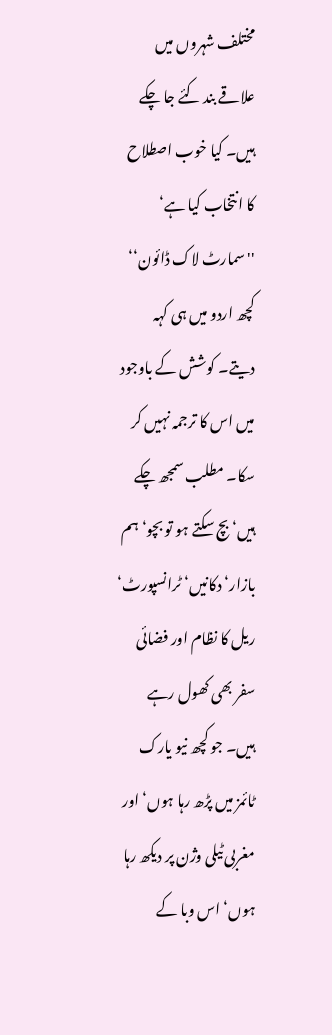مختلف شہروں میں علاقے بند کئے جا چکے ہیں۔ کیا خوب اصطلاح کا انتخاب کیا ہے‘ ''سمارٹ لاک ڈائون‘‘ کچھ اردو میں ہی کہہ دیتے۔ کوشش کے باوجود میں اس کا ترجمہ نہیں کر سکا۔ مطلب سمجھ چکے ہیں‘ بچ سکتے ہو تو بچو‘ ہم بازار‘ دکانیں‘ ٹرانسپورٹ‘ ریل کا نظام اور فضائی سفر بھی کھول رہے ہیں۔ جو کچھ نیو یارک ٹائمز میں پڑھ رہا ہوں‘ اور مغربی ٹیلی وژن پر دیکھ رہا ہوں‘ اس وبا کے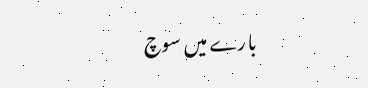بارے میں سوچ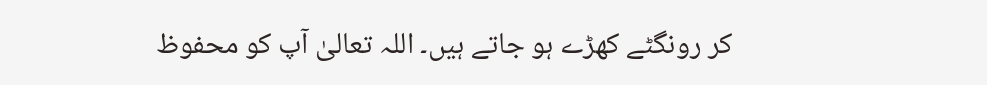کر رونگٹے کھڑے ہو جاتے ہیں۔ اللہ تعالیٰ آپ کو محفوظ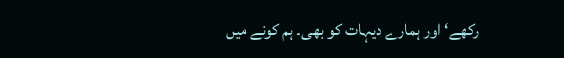رکھے‘ اور ہمارے دیہات کو بھی۔ ہم کونے میں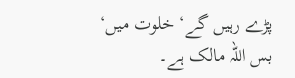پڑے رہیں گے‘ خلوت میں‘ بس اللہ مالک ہے۔